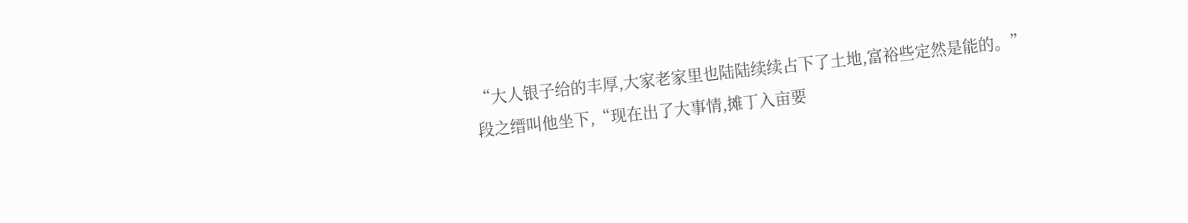“大人银子给的丰厚,大家老家里也陆陆续续占下了土地,富裕些定然是能的。”
段之缙叫他坐下,“现在出了大事情,摊丁入亩要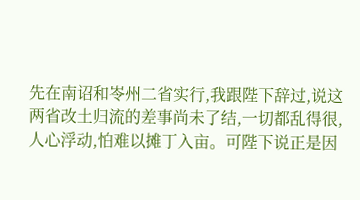先在南诏和岺州二省实行,我跟陛下辞过,说这两省改土归流的差事尚未了结,一切都乱得很,人心浮动,怕难以摊丁入亩。可陛下说正是因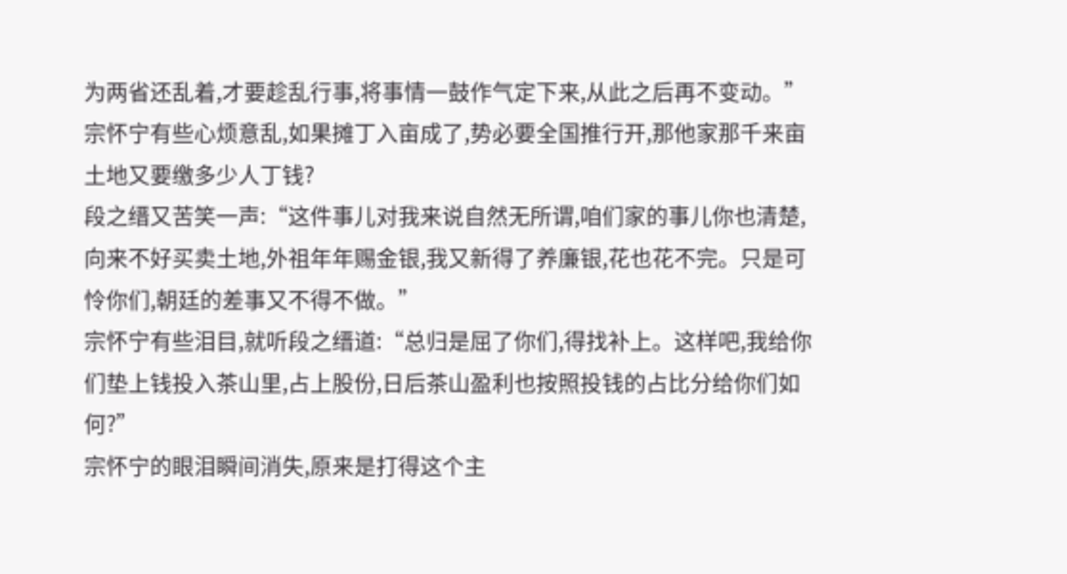为两省还乱着,才要趁乱行事,将事情一鼓作气定下来,从此之后再不变动。”
宗怀宁有些心烦意乱,如果摊丁入亩成了,势必要全国推行开,那他家那千来亩土地又要缴多少人丁钱?
段之缙又苦笑一声:“这件事儿对我来说自然无所谓,咱们家的事儿你也清楚,向来不好买卖土地,外祖年年赐金银,我又新得了养廉银,花也花不完。只是可怜你们,朝廷的差事又不得不做。”
宗怀宁有些泪目,就听段之缙道:“总归是屈了你们,得找补上。这样吧,我给你们垫上钱投入茶山里,占上股份,日后茶山盈利也按照投钱的占比分给你们如何?”
宗怀宁的眼泪瞬间消失,原来是打得这个主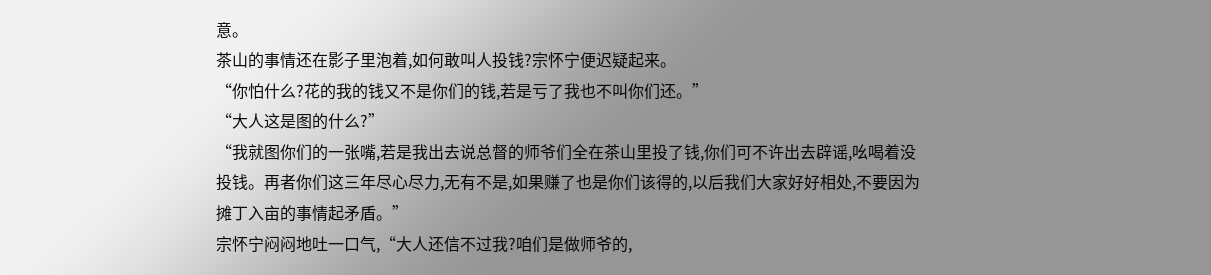意。
茶山的事情还在影子里泡着,如何敢叫人投钱?宗怀宁便迟疑起来。
“你怕什么?花的我的钱又不是你们的钱,若是亏了我也不叫你们还。”
“大人这是图的什么?”
“我就图你们的一张嘴,若是我出去说总督的师爷们全在茶山里投了钱,你们可不许出去辟谣,吆喝着没投钱。再者你们这三年尽心尽力,无有不是,如果赚了也是你们该得的,以后我们大家好好相处,不要因为摊丁入亩的事情起矛盾。”
宗怀宁闷闷地吐一口气,“大人还信不过我?咱们是做师爷的,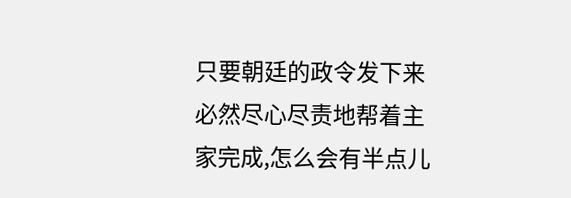只要朝廷的政令发下来必然尽心尽责地帮着主家完成,怎么会有半点儿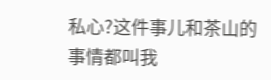私心?这件事儿和茶山的事情都叫我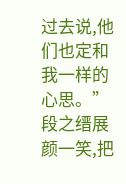过去说,他们也定和我一样的心思。”
段之缙展颜一笑,把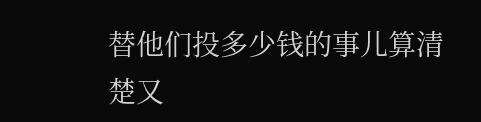替他们投多少钱的事儿算清楚又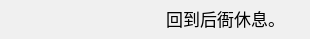回到后衙休息。